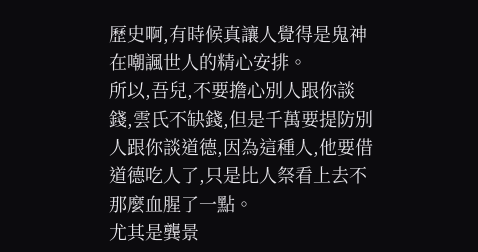歷史啊,有時候真讓人覺得是鬼神在嘲諷世人的精心安排。
所以,吾兒,不要擔心別人跟你談錢,雲氏不缺錢,但是千萬要提防別人跟你談道德,因為這種人,他要借道德吃人了,只是比人祭看上去不那麼血腥了一點。
尤其是龔景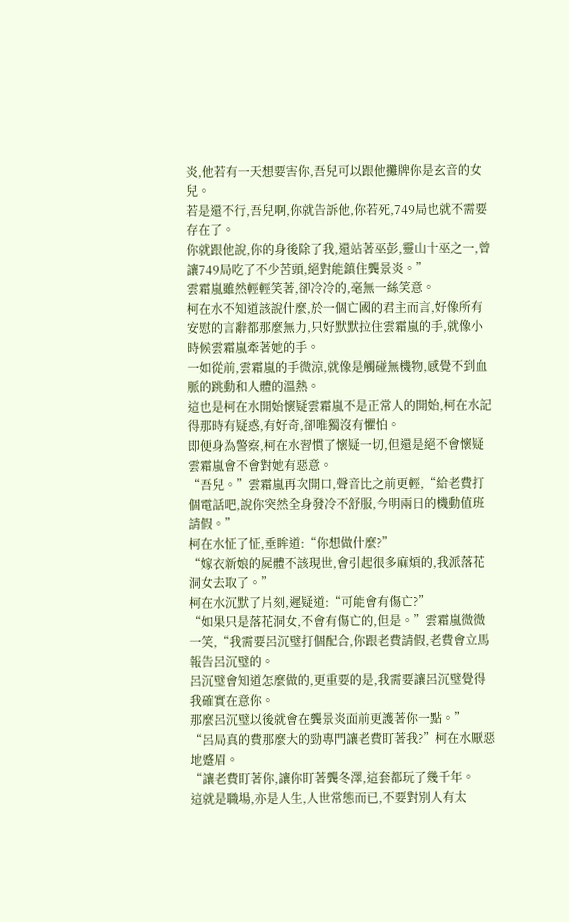炎,他若有一天想要害你,吾兒可以跟他攤牌你是玄音的女兒。
若是還不行,吾兒啊,你就告訴他,你若死,749局也就不需要存在了。
你就跟他說,你的身後除了我,還站著巫彭,靈山十巫之一,曾讓749局吃了不少苦頭,絕對能鎮住龔景炎。”
雲霜嵐雖然輕輕笑著,卻冷冷的,毫無一絲笑意。
柯在水不知道該說什麼,於一個亡國的君主而言,好像所有安慰的言辭都那麼無力,只好默默拉住雲霜嵐的手,就像小時候雲霜嵐牽著她的手。
一如從前,雲霜嵐的手微涼,就像是觸碰無機物,感覺不到血脈的跳動和人體的溫熱。
這也是柯在水開始懷疑雲霜嵐不是正常人的開始,柯在水記得那時有疑惑,有好奇,卻唯獨沒有懼怕。
即便身為警察,柯在水習慣了懷疑一切,但還是絕不會懷疑雲霜嵐會不會對她有惡意。
“吾兒。”雲霜嵐再次開口,聲音比之前更輕,“給老費打個電話吧,說你突然全身發冷不舒服,今明兩日的機動值班請假。”
柯在水怔了怔,垂眸道:“你想做什麼?”
“嫁衣新娘的屍體不該現世,會引起很多麻煩的,我派落花洞女去取了。”
柯在水沉默了片刻,遲疑道:“可能會有傷亡?”
“如果只是落花洞女,不會有傷亡的,但是。”雲霜嵐微微一笑,“我需要呂沉璧打個配合,你跟老費請假,老費會立馬報告呂沉璧的。
呂沉璧會知道怎麼做的,更重要的是,我需要讓呂沉璧覺得我確實在意你。
那麼呂沉璧以後就會在龔景炎面前更護著你一點。”
“呂局真的費那麼大的勁專門讓老費盯著我?”柯在水厭惡地蹙眉。
“讓老費盯著你,讓你盯著龔冬澤,這套都玩了幾千年。
這就是職場,亦是人生,人世常態而已,不要對別人有太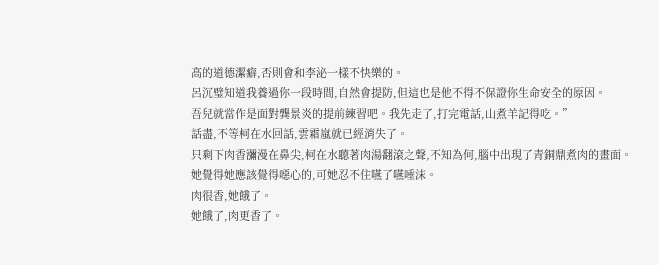高的道德潔癖,否則會和李泌一樣不快樂的。
呂沉璧知道我養過你一段時間,自然會提防,但這也是他不得不保證你生命安全的原因。
吾兒就當作是面對龔景炎的提前練習吧。我先走了,打完電話,山煮羊記得吃。”
話盡,不等柯在水回話,雲霜嵐就已經消失了。
只剩下肉香瀰漫在鼻尖,柯在水聽著肉湯翻滾之聲,不知為何,腦中出現了青銅鼎煮肉的畫面。
她覺得她應該覺得噁心的,可她忍不住嚥了嚥唾沫。
肉很香,她餓了。
她餓了,肉更香了。